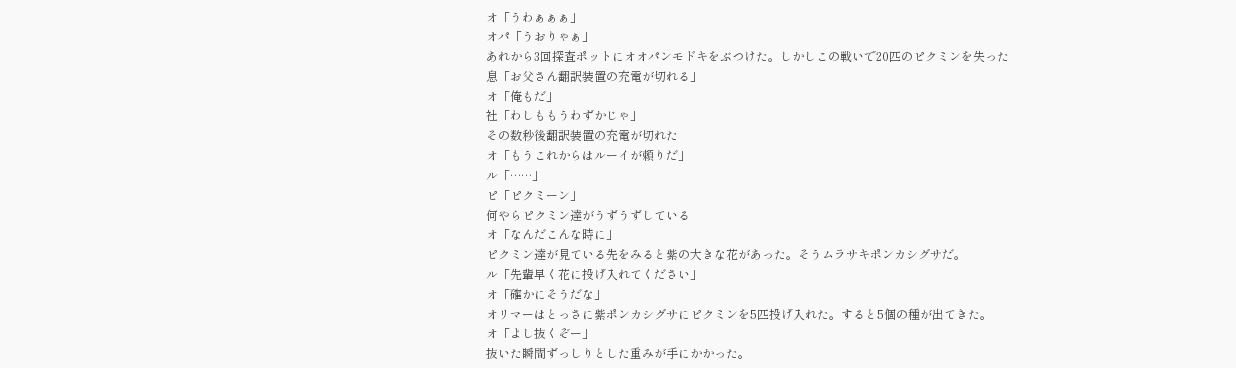オ「うわぁぁぁ」
オパ「うおりゃぁ」
あれから3回探査ポットにオオパンモドキをぶつけた。しかしこの戦いで20匹のピクミンを失った
息「お父さん翻訳装置の充電が切れる」
オ「俺もだ」
社「わしももうわずかじゃ」
その数秒後翻訳装置の充電が切れた
オ「もうこれからはルーイが頼りだ」
ル「……」
ピ「ピクミーン」
何やらピクミン達がうずうずしている
オ「なんだこんな時に」
ピクミン達が見ている先をみると紫の大きな花があった。そうムラサキポンカシグサだ。
ル「先輩早く花に投げ入れてください」
オ「確かにそうだな」
オリマーはとっさに紫ポンカシグサにピクミンを5匹投げ入れた。すると5個の種が出てきた。
オ「よし抜くぞー」
抜いた瞬間ずっしりとした重みが手にかかった。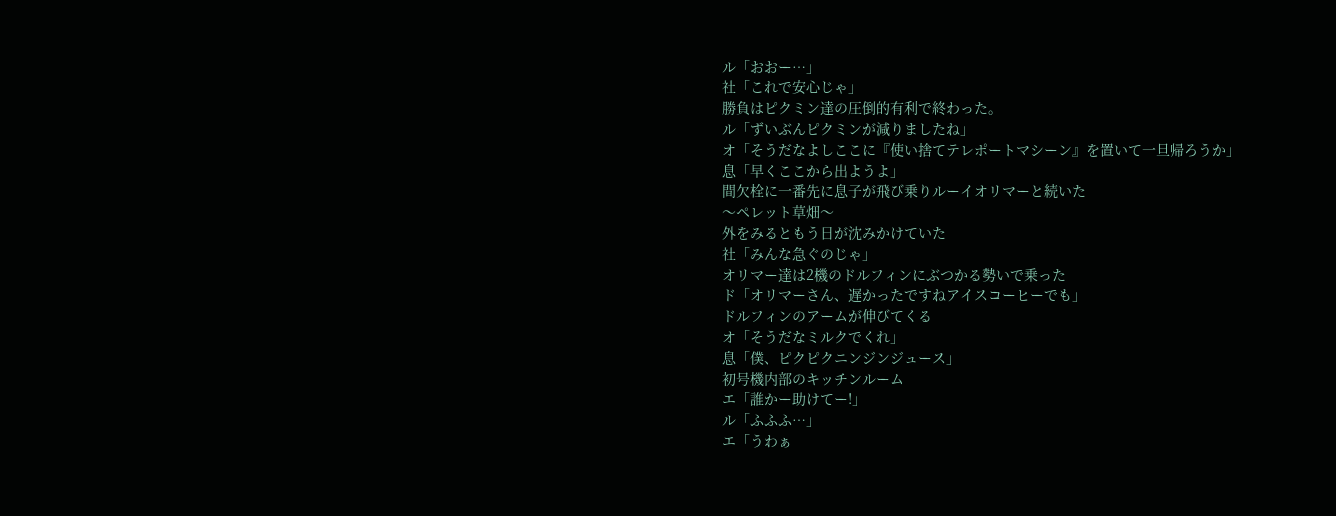ル「おおー…」
社「これで安心じゃ」
勝負はピクミン達の圧倒的有利で終わった。
ル「ずいぶんピクミンが減りましたね」
オ「そうだなよしここに『使い捨てテレポートマシーン』を置いて一旦帰ろうか」
息「早くここから出ようよ」
間欠栓に一番先に息子が飛び乗りルーイオリマーと続いた
〜ペレット草畑〜
外をみるともう日が沈みかけていた
社「みんな急ぐのじゃ」
オリマー達は2機のドルフィンにぶつかる勢いで乗った
ド「オリマーさん、遅かったですねアイスコーヒーでも」
ドルフィンのアームが伸びてくる
オ「そうだなミルクでくれ」
息「僕、ピクピクニンジンジュース」
初号機内部のキッチンルーム
エ「誰かー助けてー!」
ル「ふふふ…」
エ「うわぁ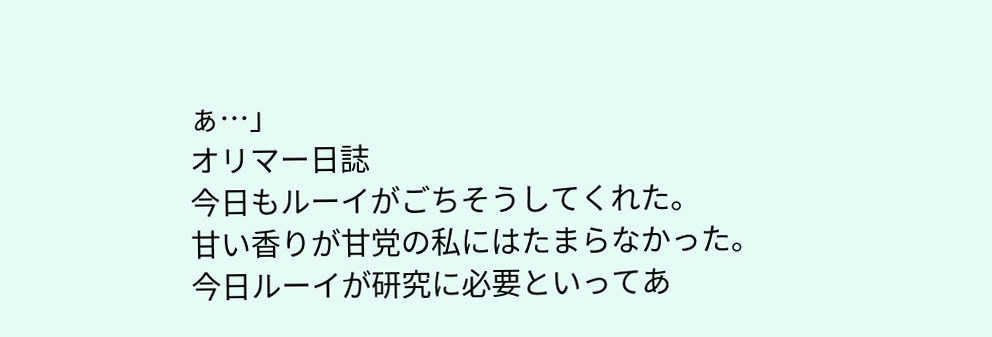ぁ…」
オリマー日誌
今日もルーイがごちそうしてくれた。
甘い香りが甘党の私にはたまらなかった。
今日ルーイが研究に必要といってあ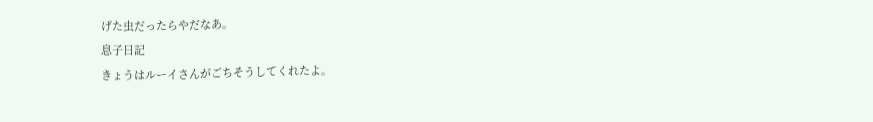げた虫だったらやだなあ。
息子日記
きょうはルーイさんがごちそうしてくれたよ。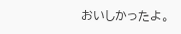おいしかったよ。